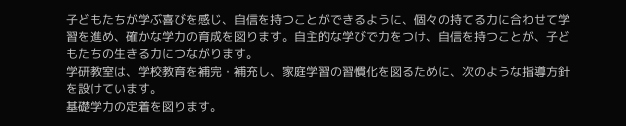子どもたちが学ぶ喜びを感じ、自信を持つことができるように、個々の持てる力に合わせて学習を進め、確かな学力の育成を図ります。自主的な学びで力をつけ、自信を持つことが、子どもたちの生きる力につながります。
学研教室は、学校教育を補完・補充し、家庭学習の習慣化を図るために、次のような指導方針を設けています。
基礎学力の定着を図ります。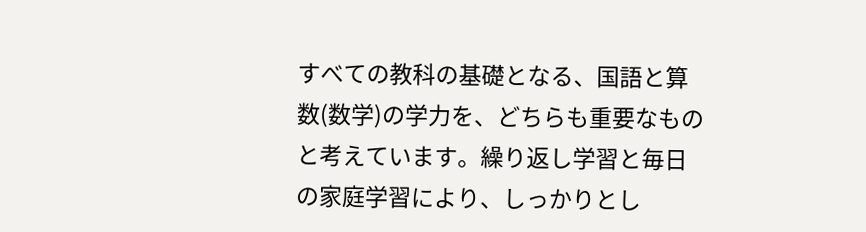すべての教科の基礎となる、国語と算数(数学)の学力を、どちらも重要なものと考えています。繰り返し学習と毎日の家庭学習により、しっかりとし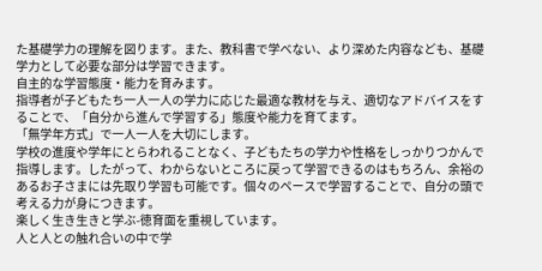た基礎学力の理解を図ります。また、教科書で学べない、より深めた内容なども、基礎学力として必要な部分は学習できます。
自主的な学習態度・能力を育みます。
指導者が子どもたち一人一人の学力に応じた最適な教材を与え、適切なアドバイスをすることで、「自分から進んで学習する」態度や能力を育てます。
「無学年方式」で一人一人を大切にします。
学校の進度や学年にとらわれることなく、子どもたちの学力や性格をしっかりつかんで指導します。したがって、わからないところに戻って学習できるのはもちろん、余裕のあるお子さまには先取り学習も可能です。個々のペースで学習することで、自分の頭で考える力が身につきます。
楽しく生き生きと学ぶ-徳育面を重視しています。
人と人との触れ合いの中で学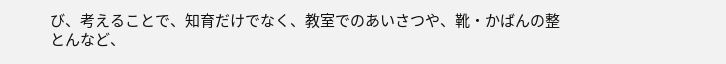び、考えることで、知育だけでなく、教室でのあいさつや、靴・かばんの整とんなど、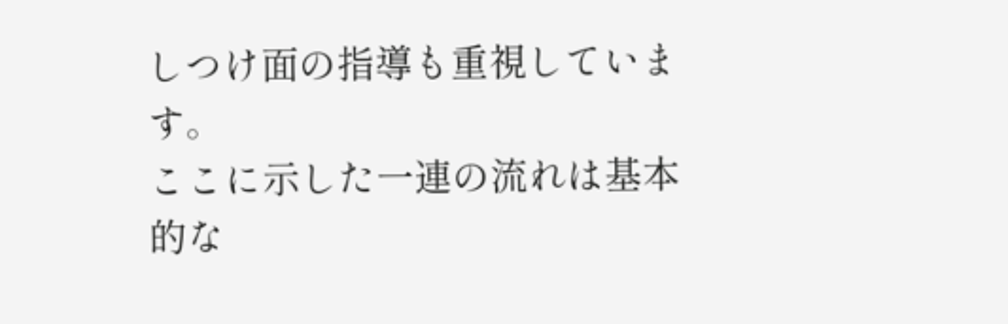しつけ面の指導も重視しています。
ここに示した一連の流れは基本的な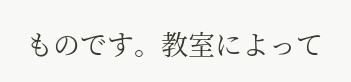ものです。教室によって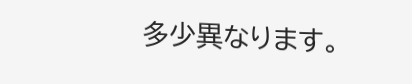多少異なります。